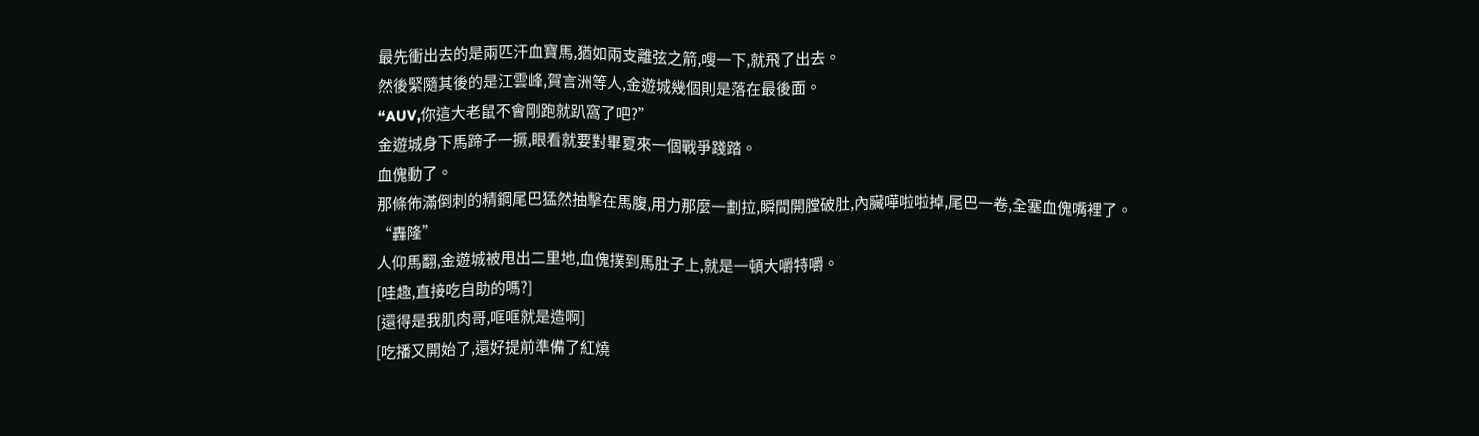最先衝出去的是兩匹汗血寶馬,猶如兩支離弦之箭,嗖一下,就飛了出去。
然後緊隨其後的是江雲峰,賀言洲等人,金遊城幾個則是落在最後面。
“AUV,你這大老鼠不會剛跑就趴窩了吧?”
金遊城身下馬蹄子一撅,眼看就要對畢夏來一個戰爭踐踏。
血傀動了。
那條佈滿倒刺的精鋼尾巴猛然抽擊在馬腹,用力那麼一劃拉,瞬間開膛破肚,內臟嘩啦啦掉,尾巴一卷,全塞血傀嘴裡了。
“轟隆”
人仰馬翻,金遊城被甩出二里地,血傀撲到馬肚子上,就是一頓大嚼特嚼。
[哇趣,直接吃自助的嗎?]
[還得是我肌肉哥,哐哐就是造啊]
[吃播又開始了,還好提前準備了紅燒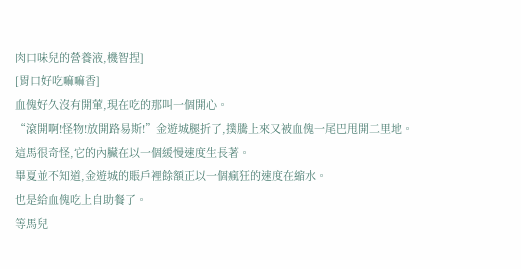肉口味兒的營養液,機智捏]
[胃口好吃嘛嘛香]
血傀好久沒有開葷,現在吃的那叫一個開心。
“滾開啊!怪物!放開路易斯!”金遊城腿折了,撲騰上來又被血傀一尾巴甩開二里地。
這馬很奇怪,它的內臟在以一個緩慢速度生長著。
畢夏並不知道,金遊城的賬戶裡餘額正以一個瘋狂的速度在縮水。
也是給血傀吃上自助餐了。
等馬兒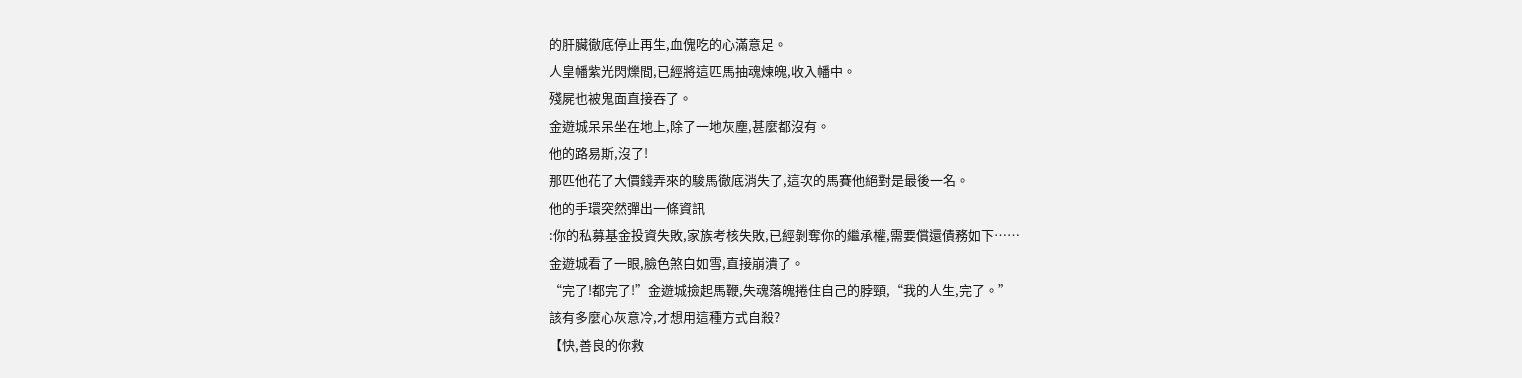的肝臟徹底停止再生,血傀吃的心滿意足。
人皇幡紫光閃爍間,已經將這匹馬抽魂煉魄,收入幡中。
殘屍也被鬼面直接吞了。
金遊城呆呆坐在地上,除了一地灰塵,甚麼都沒有。
他的路易斯,沒了!
那匹他花了大價錢弄來的駿馬徹底消失了,這次的馬賽他絕對是最後一名。
他的手環突然彈出一條資訊
:你的私募基金投資失敗,家族考核失敗,已經剝奪你的繼承權,需要償還債務如下……
金遊城看了一眼,臉色煞白如雪,直接崩潰了。
“完了!都完了!”金遊城撿起馬鞭,失魂落魄捲住自己的脖頸,“我的人生,完了。”
該有多麼心灰意冷,才想用這種方式自殺?
【快,善良的你救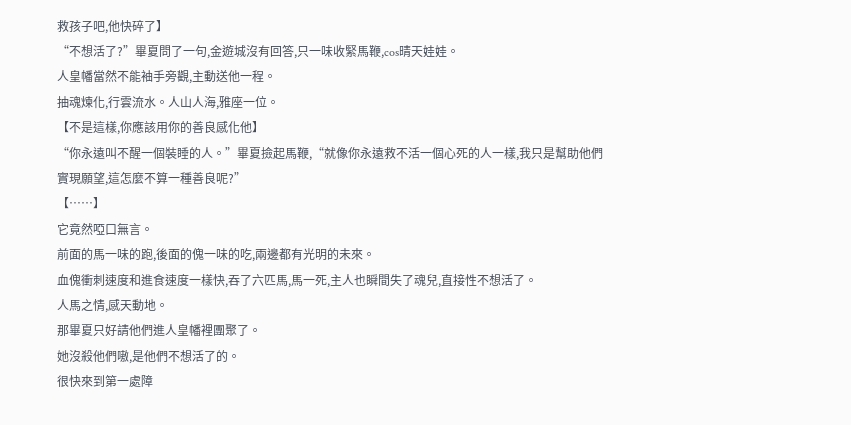救孩子吧,他快碎了】
“不想活了?”畢夏問了一句,金遊城沒有回答,只一味收緊馬鞭,cos晴天娃娃。
人皇幡當然不能袖手旁觀,主動送他一程。
抽魂煉化,行雲流水。人山人海,雅座一位。
【不是這樣,你應該用你的善良感化他】
“你永遠叫不醒一個裝睡的人。”畢夏撿起馬鞭,“就像你永遠救不活一個心死的人一樣,我只是幫助他們實現願望,這怎麼不算一種善良呢?”
【……】
它竟然啞口無言。
前面的馬一味的跑,後面的傀一味的吃,兩邊都有光明的未來。
血傀衝刺速度和進食速度一樣快,吞了六匹馬,馬一死,主人也瞬間失了魂兒,直接性不想活了。
人馬之情,感天動地。
那畢夏只好請他們進人皇幡裡團聚了。
她沒殺他們嗷,是他們不想活了的。
很快來到第一處障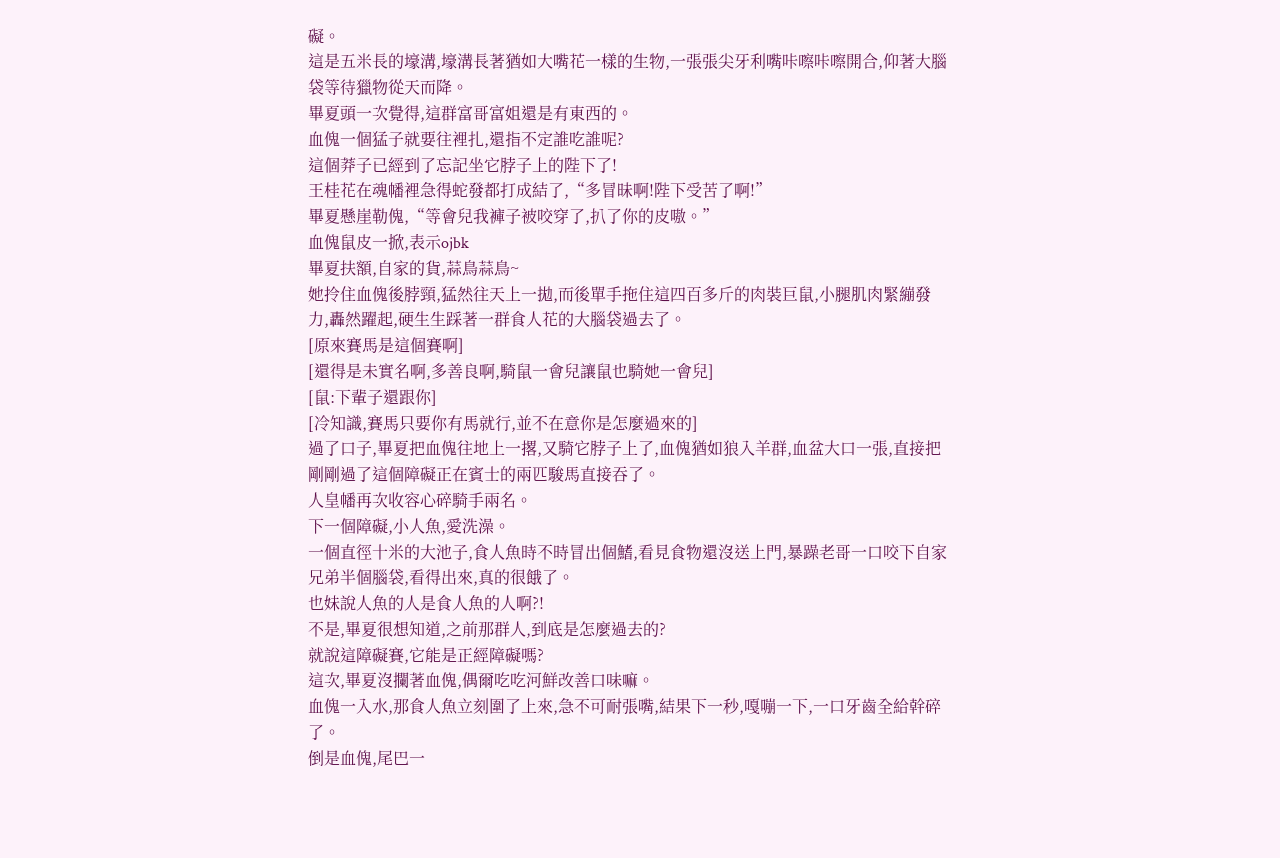礙。
這是五米長的壕溝,壕溝長著猶如大嘴花一樣的生物,一張張尖牙利嘴咔嚓咔嚓開合,仰著大腦袋等待獵物從天而降。
畢夏頭一次覺得,這群富哥富姐還是有東西的。
血傀一個猛子就要往裡扎,還指不定誰吃誰呢?
這個莽子已經到了忘記坐它脖子上的陛下了!
王桂花在魂幡裡急得蛇發都打成結了,“多冒昧啊!陛下受苦了啊!”
畢夏懸崖勒傀,“等會兒我褲子被咬穿了,扒了你的皮嗷。”
血傀鼠皮一掀,表示ojbk
畢夏扶額,自家的貨,蒜鳥蒜鳥~
她拎住血傀後脖頸,猛然往天上一拋,而後單手拖住這四百多斤的肉裝巨鼠,小腿肌肉緊繃發力,轟然躍起,硬生生踩著一群食人花的大腦袋過去了。
[原來賽馬是這個賽啊]
[還得是未實名啊,多善良啊,騎鼠一會兒讓鼠也騎她一會兒]
[鼠:下輩子還跟你]
[冷知識,賽馬只要你有馬就行,並不在意你是怎麼過來的]
過了口子,畢夏把血傀往地上一撂,又騎它脖子上了,血傀猶如狼入羊群,血盆大口一張,直接把剛剛過了這個障礙正在賓士的兩匹駿馬直接吞了。
人皇幡再次收容心碎騎手兩名。
下一個障礙,小人魚,愛洗澡。
一個直徑十米的大池子,食人魚時不時冒出個鰭,看見食物還沒送上門,暴躁老哥一口咬下自家兄弟半個腦袋,看得出來,真的很餓了。
也妹說人魚的人是食人魚的人啊?!
不是,畢夏很想知道,之前那群人,到底是怎麼過去的?
就說這障礙賽,它能是正經障礙嗎?
這次,畢夏沒攔著血傀,偶爾吃吃河鮮改善口味嘛。
血傀一入水,那食人魚立刻圍了上來,急不可耐張嘴,結果下一秒,嘎嘣一下,一口牙齒全給幹碎了。
倒是血傀,尾巴一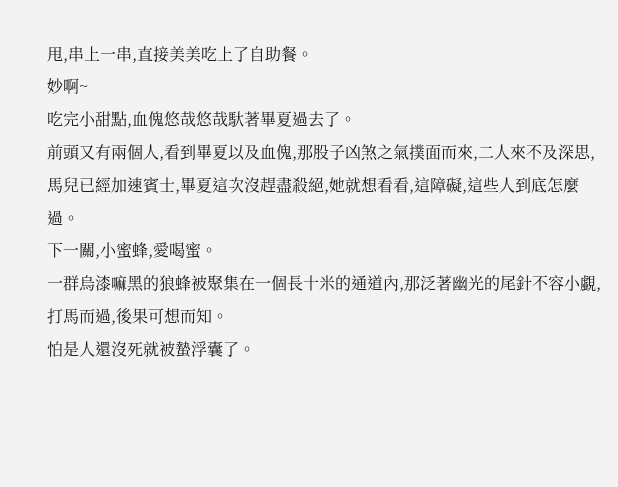甩,串上一串,直接美美吃上了自助餐。
妙啊~
吃完小甜點,血傀悠哉悠哉馱著畢夏過去了。
前頭又有兩個人,看到畢夏以及血傀,那股子凶煞之氣撲面而來,二人來不及深思,馬兒已經加速賓士,畢夏這次沒趕盡殺絕,她就想看看,這障礙,這些人到底怎麼過。
下一關,小蜜蜂,愛喝蜜。
一群烏漆嘛黑的狼蜂被聚集在一個長十米的通道內,那泛著幽光的尾針不容小覷,打馬而過,後果可想而知。
怕是人還沒死就被蟄浮囊了。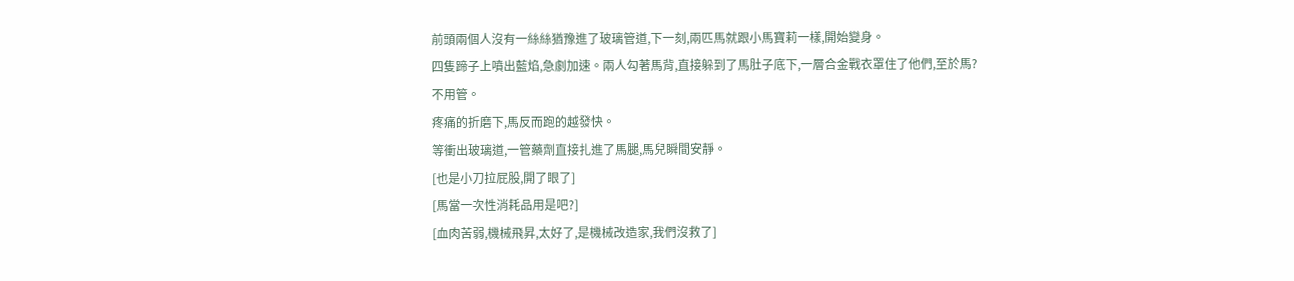前頭兩個人沒有一絲絲猶豫進了玻璃管道,下一刻,兩匹馬就跟小馬寶莉一樣,開始變身。
四隻蹄子上噴出藍焰,急劇加速。兩人勾著馬背,直接躲到了馬肚子底下,一層合金戰衣罩住了他們,至於馬?
不用管。
疼痛的折磨下,馬反而跑的越發快。
等衝出玻璃道,一管藥劑直接扎進了馬腿,馬兒瞬間安靜。
[也是小刀拉屁股,開了眼了]
[馬當一次性消耗品用是吧?]
[血肉苦弱,機械飛昇,太好了,是機械改造家,我們沒救了]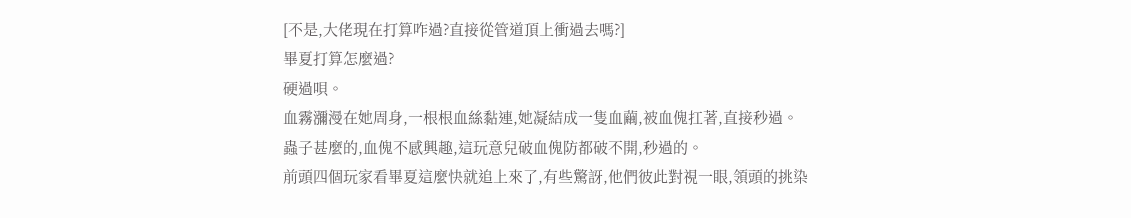[不是,大佬現在打算咋過?直接從管道頂上衝過去嗎?]
畢夏打算怎麼過?
硬過唄。
血霧瀰漫在她周身,一根根血絲黏連,她凝結成一隻血繭,被血傀扛著,直接秒過。
蟲子甚麼的,血傀不感興趣,這玩意兒破血傀防都破不開,秒過的。
前頭四個玩家看畢夏這麼快就追上來了,有些驚訝,他們彼此對視一眼,領頭的挑染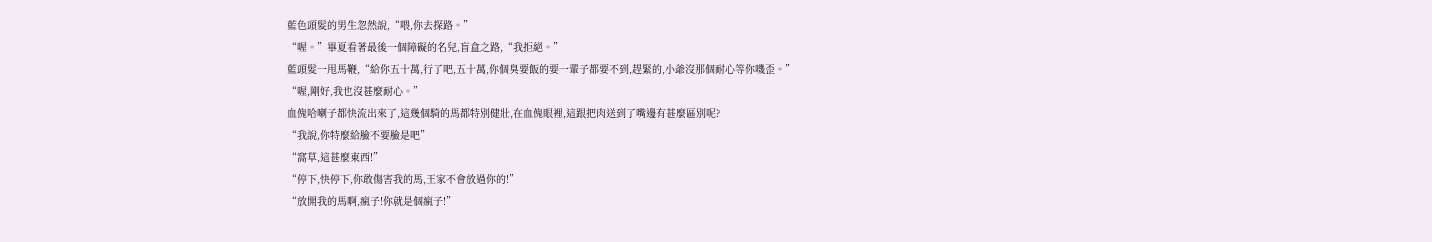藍色頭髮的男生忽然說,“喂,你去探路。”
“喔。”畢夏看著最後一個障礙的名兒,盲盒之路,“我拒絕。”
藍頭髮一甩馬鞭,“給你五十萬,行了吧,五十萬,你個臭要飯的要一輩子都要不到,趕緊的,小爺沒那個耐心等你嘰歪。”
“喔,剛好,我也沒甚麼耐心。”
血傀哈喇子都快流出來了,這幾個騎的馬都特別健壯,在血傀眼裡,這跟把肉送到了嘴邊有甚麼區別呢?
“我說,你特麼給臉不要臉是吧”
“窩草,這甚麼東西!”
“停下,快停下,你敢傷害我的馬,王家不會放過你的!”
“放開我的馬啊,瘋子!你就是個瘋子!”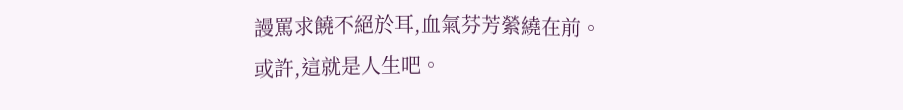謾罵求饒不絕於耳,血氣芬芳縈繞在前。
或許,這就是人生吧。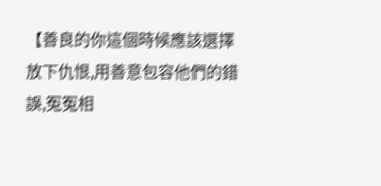【善良的你這個時候應該選擇放下仇恨,用善意包容他們的錯誤,冤冤相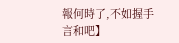報何時了,不如握手言和吧】